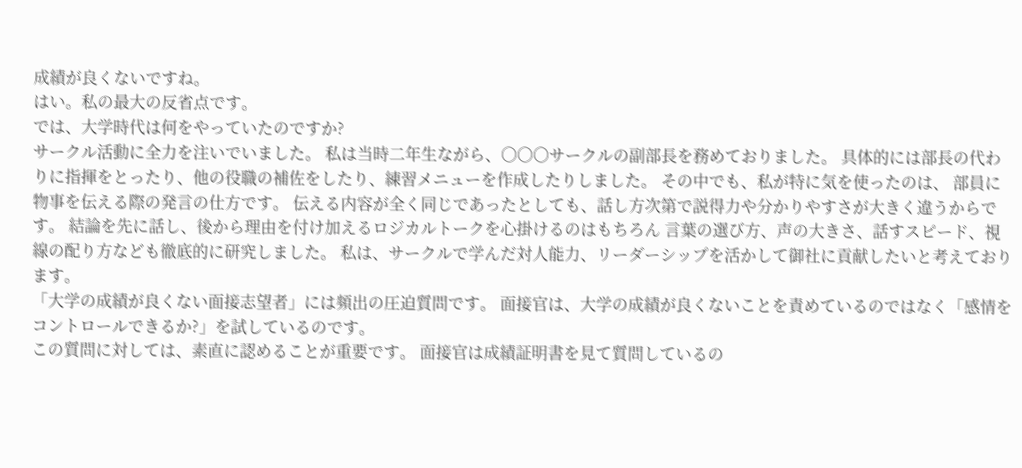成績が良くないですね。
はい。私の最大の反省点です。
では、大学時代は何をやっていたのですか?
サークル活動に全力を注いでいました。 私は当時二年生ながら、〇〇〇サークルの副部長を務めておりました。 具体的には部長の代わりに指揮をとったり、他の役職の補佐をしたり、練習メニューを作成したりしました。 その中でも、私が特に気を使ったのは、 部員に物事を伝える際の発言の仕方です。 伝える内容が全く同じであったとしても、話し方次第で説得力や分かりやすさが大きく違うからです。 結論を先に話し、後から理由を付け加えるロジカルトークを心掛けるのはもちろん 言葉の選び方、声の大きさ、話すスピード、視線の配り方なども徹底的に研究しました。 私は、サークルで学んだ対人能力、リーダーシップを活かして御社に貢献したいと考えております。
「大学の成績が良くない面接志望者」には頻出の圧迫質問です。 面接官は、大学の成績が良くないことを責めているのではなく「感情をコントロールできるか?」を試しているのです。
この質問に対しては、素直に認めることが重要です。 面接官は成績証明書を見て質問しているの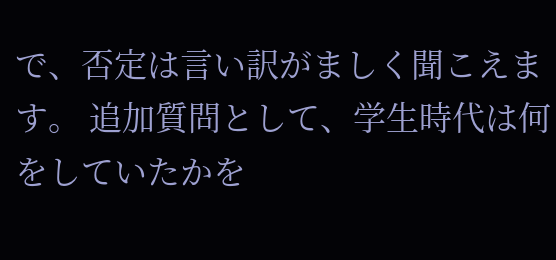で、否定は言い訳がましく聞こえます。 追加質問として、学生時代は何をしていたかを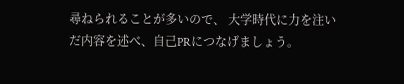尋ねられることが多いので、 大学時代に力を注いだ内容を述べ、自己PRにつなげましょう。